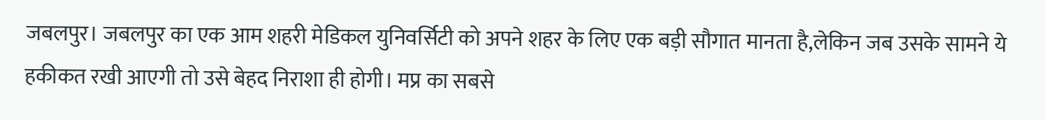जबलपुर। जबलपुर का एक आम शहरी मेडिकल युनिवर्सिटी को अपने शहर के लिए एक बड़ी सौगात मानता है,लेकिन जब उसके सामने ये हकीकत रखी आएगी तो उसे बेहद निराशा ही होगी। मप्र का सबसे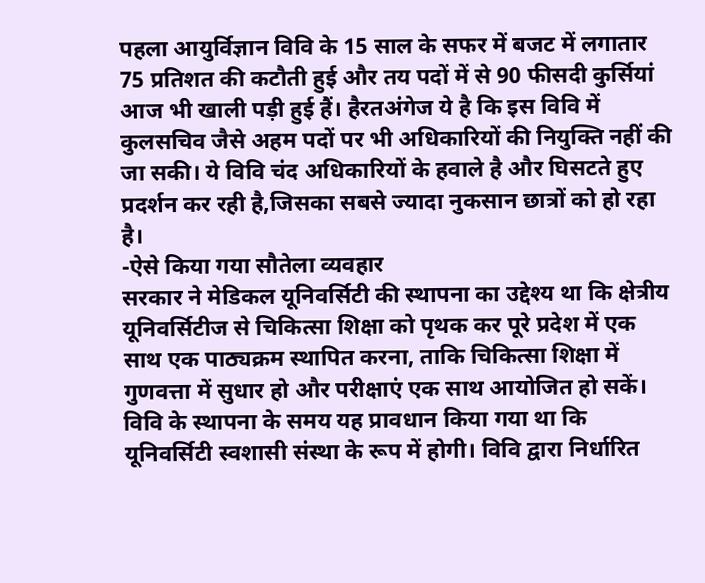पहला आयुर्विज्ञान विवि के 15 साल के सफर में बजट में लगातार 75 प्रतिशत की कटौती हुई और तय पदों में से 90 फीसदी कुर्सियां आज भी खाली पड़ी हुई हैं। हैरतअंगेज ये है कि इस विवि में कुलसचिव जैसे अहम पदों पर भी अधिकारियों की नियुक्ति नहीं की जा सकी। ये विवि चंद अधिकारियों के हवाले है और घिसटते हुए प्रदर्शन कर रही है,जिसका सबसे ज्यादा नुकसान छात्रों को हो रहा है।
-ऐसे किया गया सौतेला व्यवहार
सरकार ने मेडिकल यूनिवर्सिटी की स्थापना का उद्देश्य था कि क्षेत्रीय यूनिवर्सिटीज से चिकित्सा शिक्षा को पृथक कर पूरे प्रदेश में एक साथ एक पाठ्यक्रम स्थापित करना, ताकि चिकित्सा शिक्षा में गुणवत्ता में सुधार हो और परीक्षाएं एक साथ आयोजित हो सकें। विवि के स्थापना के समय यह प्रावधान किया गया था कि यूनिवर्सिटी स्वशासी संस्था के रूप में होगी। विवि द्वारा निर्धारित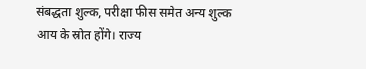संबद्धता शुल्क, परीक्षा फीस समेत अन्य शुल्क आय के स्रोत होंगे। राज्य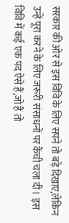सरकार की ओर से इस विवि के लिए सपने तो बड़े दिखाए,लेकिन उन्हें पूरा करने के लिए जरूरी संसाधनों पर कैंची चला दी। इस विवि में कई एक पद ऐसे हैं,जो हैं तो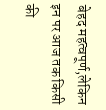बेहद महत्वपूर्ण,लेकिन इन पर आज तक किसी की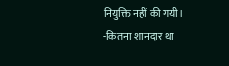नियुक्ति नहीं की गयी।
-कितना शानदार था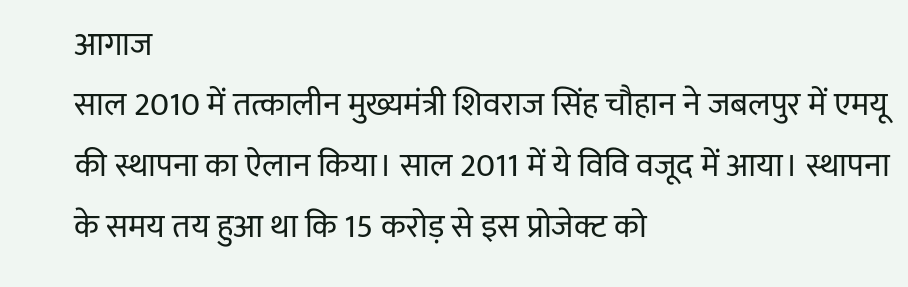आगाज
साल 2010 में तत्कालीन मुख्यमंत्री शिवराज सिंह चौहान ने जबलपुर में एमयू की स्थापना का ऐलान किया। साल 2011 में ये विवि वजूद में आया। स्थापना के समय तय हुआ था कि 15 करोड़ से इस प्रोजेक्ट को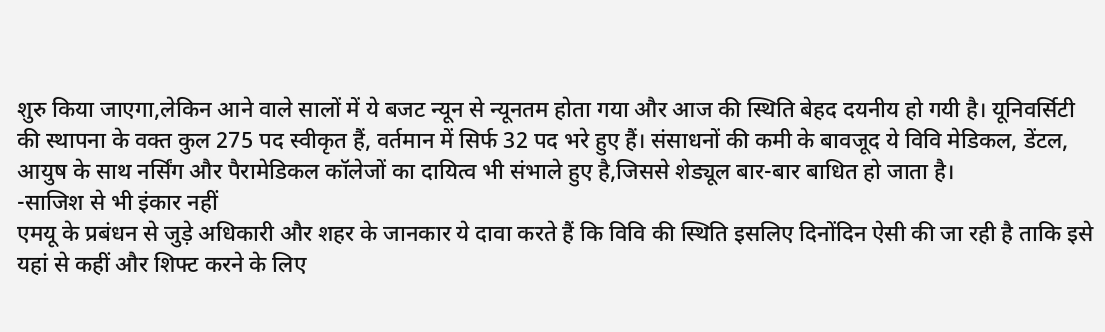शुरु किया जाएगा,लेकिन आने वाले सालों में ये बजट न्यून से न्यूनतम होता गया और आज की स्थिति बेहद दयनीय हो गयी है। यूनिवर्सिटी की स्थापना के वक्त कुल 275 पद स्वीकृत हैं, वर्तमान में सिर्फ 32 पद भरे हुए हैं। संसाधनों की कमी के बावजूद ये विवि मेडिकल, डेंटल, आयुष के साथ नर्सिंग और पैरामेडिकल कॉलेजों का दायित्व भी संभाले हुए है,जिससे शेड्यूल बार-बार बाधित हो जाता है।
-साजिश से भी इंकार नहीं
एमयू के प्रबंधन से जुड़े अधिकारी और शहर के जानकार ये दावा करते हैं कि विवि की स्थिति इसलिए दिनोंदिन ऐसी की जा रही है ताकि इसे यहां से कहीं और शिफ्ट करने के लिए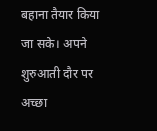बहाना तैयार किया जा सके। अपने शुरुआती दौर पर अच्छा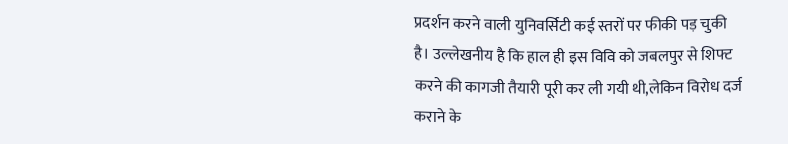प्रदर्शन करने वाली युनिवर्सिटी कई स्तरों पर फीकी पड़ चुकी है। उल्लेखनीय है कि हाल ही इस विवि को जबलपुर से शिफ्ट करने की कागजी तैयारी पूरी कर ली गयी थी,लेकिन विरोध दर्ज कराने के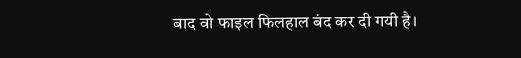बाद वो फाइल फिलहाल बंद कर दी गयी है।